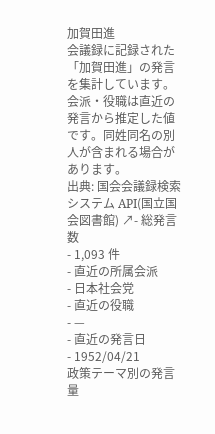加賀田進
会議録に記録された「加賀田進」の発言を集計しています。会派・役職は直近の発言から推定した値です。同姓同名の別人が含まれる場合があります。
出典: 国会会議録検索システム API(国立国会図書館) ↗- 総発言数
- 1,093 件
- 直近の所属会派
- 日本社会党
- 直近の役職
- —
- 直近の発言日
- 1952/04/21
政策テーマ別の発言量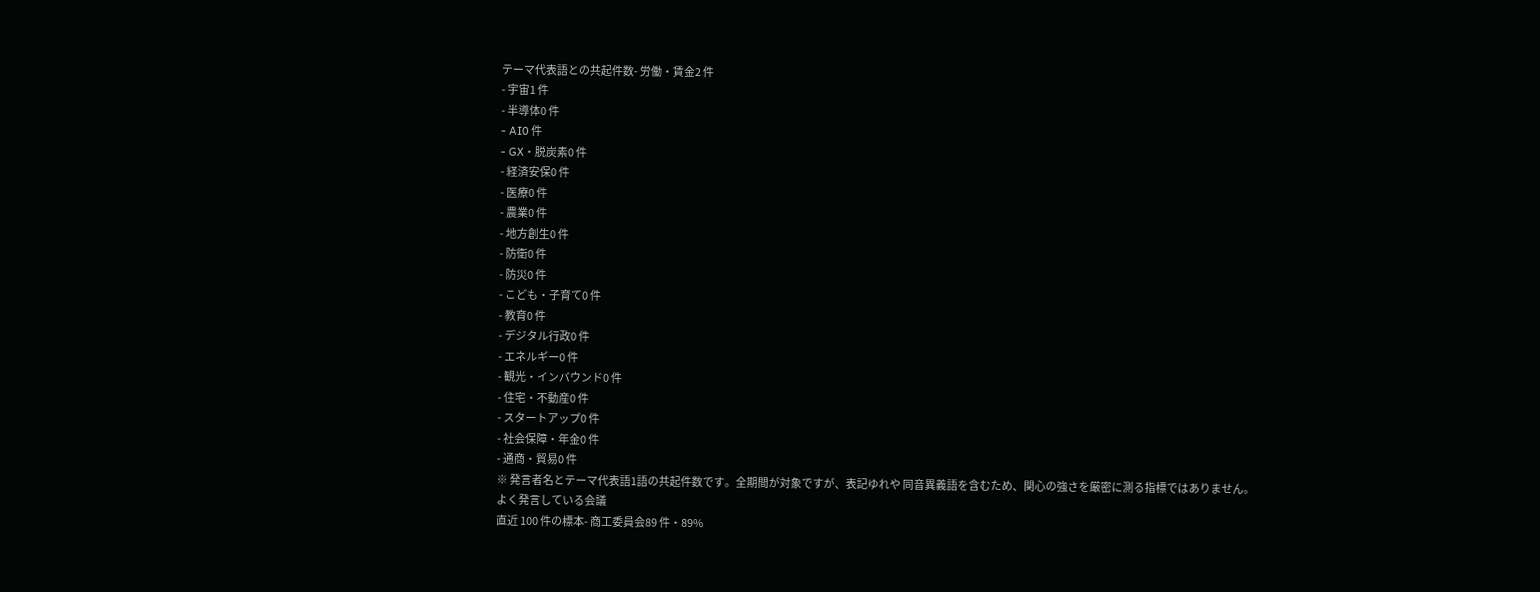テーマ代表語との共起件数- 労働・賃金2 件
- 宇宙1 件
- 半導体0 件
- AI0 件
- GX・脱炭素0 件
- 経済安保0 件
- 医療0 件
- 農業0 件
- 地方創生0 件
- 防衛0 件
- 防災0 件
- こども・子育て0 件
- 教育0 件
- デジタル行政0 件
- エネルギー0 件
- 観光・インバウンド0 件
- 住宅・不動産0 件
- スタートアップ0 件
- 社会保障・年金0 件
- 通商・貿易0 件
※ 発言者名とテーマ代表語1語の共起件数です。全期間が対象ですが、表記ゆれや 同音異義語を含むため、関心の強さを厳密に測る指標ではありません。
よく発言している会議
直近 100 件の標本- 商工委員会89 件・89%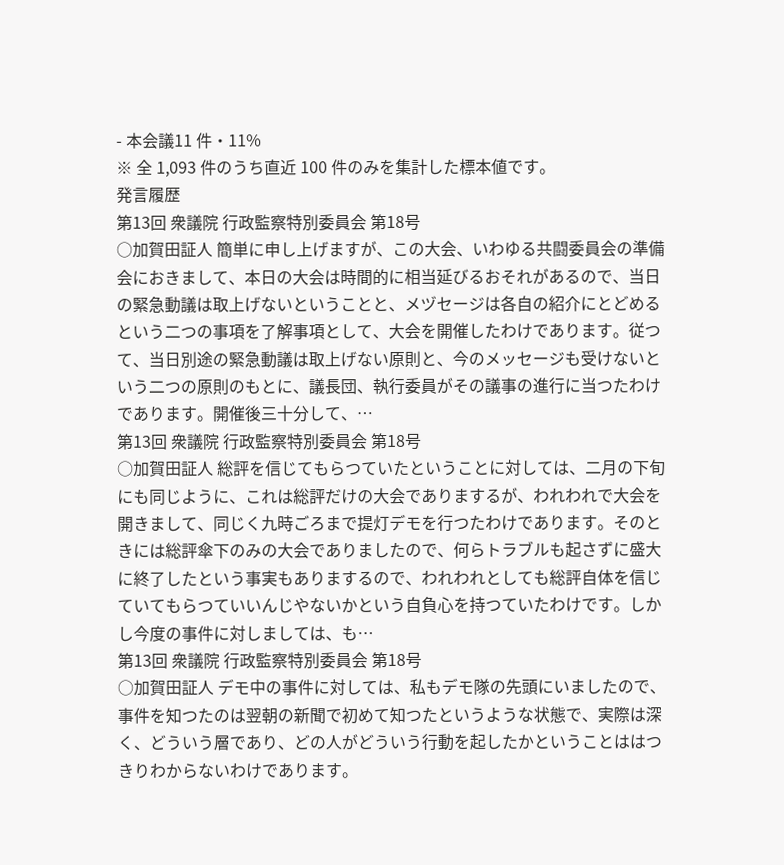- 本会議11 件・11%
※ 全 1,093 件のうち直近 100 件のみを集計した標本値です。
発言履歴
第13回 衆議院 行政監察特別委員会 第18号
○加賀田証人 簡単に申し上げますが、この大会、いわゆる共闘委員会の準備会におきまして、本日の大会は時間的に相当延びるおそれがあるので、当日の緊急動議は取上げないということと、メヅセージは各自の紹介にとどめるという二つの事項を了解事項として、大会を開催したわけであります。従つて、当日別途の緊急動議は取上げない原則と、今のメッセージも受けないという二つの原則のもとに、議長団、執行委員がその議事の進行に当つたわけであります。開催後三十分して、…
第13回 衆議院 行政監察特別委員会 第18号
○加賀田証人 総評を信じてもらつていたということに対しては、二月の下旬にも同じように、これは総評だけの大会でありまするが、われわれで大会を開きまして、同じく九時ごろまで提灯デモを行つたわけであります。そのときには総評傘下のみの大会でありましたので、何らトラブルも起さずに盛大に終了したという事実もありまするので、われわれとしても総評自体を信じていてもらつていいんじやないかという自負心を持つていたわけです。しかし今度の事件に対しましては、も…
第13回 衆議院 行政監察特別委員会 第18号
○加賀田証人 デモ中の事件に対しては、私もデモ隊の先頭にいましたので、事件を知つたのは翌朝の新聞で初めて知つたというような状態で、実際は深く、どういう層であり、どの人がどういう行動を起したかということははつきりわからないわけであります。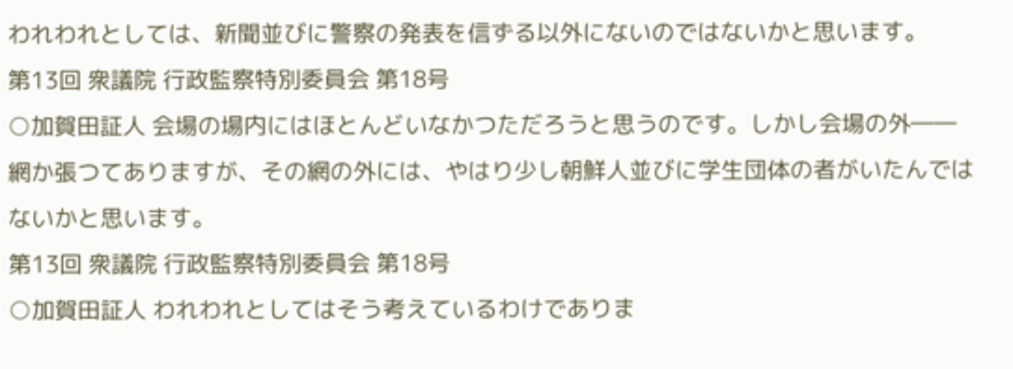われわれとしては、新聞並びに警察の発表を信ずる以外にないのではないかと思います。
第13回 衆議院 行政監察特別委員会 第18号
○加賀田証人 会場の場内にはほとんどいなかつただろうと思うのです。しかし会場の外――網か張つてありますが、その網の外には、やはり少し朝鮮人並びに学生団体の者がいたんではないかと思います。
第13回 衆議院 行政監察特別委員会 第18号
○加賀田証人 われわれとしてはそう考えているわけでありま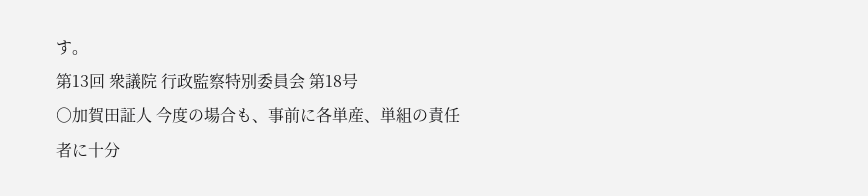す。
第13回 衆議院 行政監察特別委員会 第18号
○加賀田証人 今度の場合も、事前に各単産、単組の責任者に十分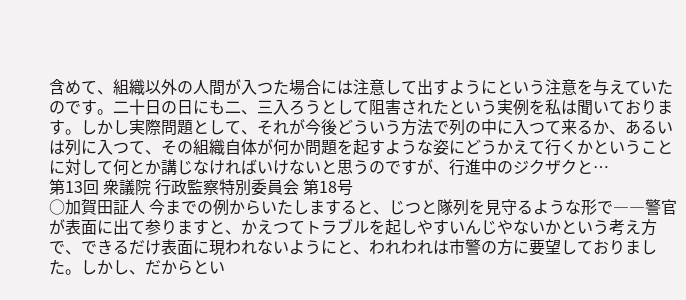含めて、組織以外の人間が入つた場合には注意して出すようにという注意を与えていたのです。二十日の日にも二、三入ろうとして阻害されたという実例を私は聞いております。しかし実際問題として、それが今後どういう方法で列の中に入つて来るか、あるいは列に入つて、その組織自体が何か問題を起すような姿にどうかえて行くかということに対して何とか講じなければいけないと思うのですが、行進中のジクザクと…
第13回 衆議院 行政監察特別委員会 第18号
○加賀田証人 今までの例からいたしますると、じつと隊列を見守るような形で――警官が表面に出て参りますと、かえつてトラブルを起しやすいんじやないかという考え方で、できるだけ表面に現われないようにと、われわれは市警の方に要望しておりました。しかし、だからとい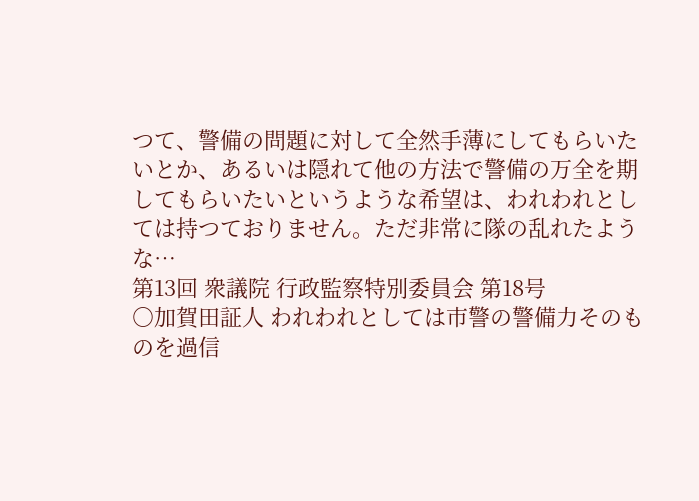つて、警備の問題に対して全然手薄にしてもらいたいとか、あるいは隠れて他の方法で警備の万全を期してもらいたいというような希望は、われわれとしては持つておりません。ただ非常に隊の乱れたような…
第13回 衆議院 行政監察特別委員会 第18号
○加賀田証人 われわれとしては市警の警備力そのものを過信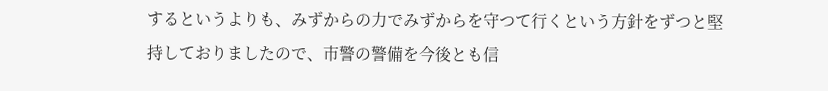するというよりも、みずからの力でみずからを守つて行くという方針をずつと堅持しておりましたので、市警の警備を今後とも信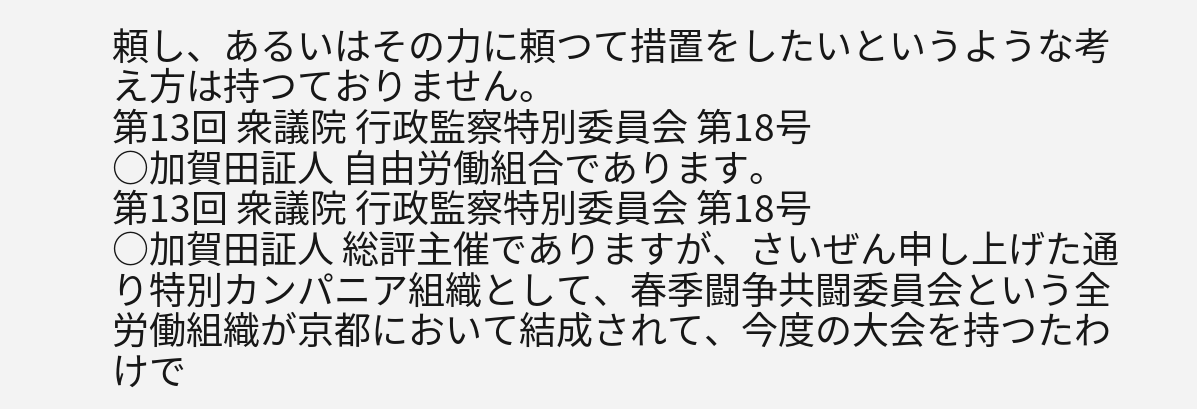頼し、あるいはその力に頼つて措置をしたいというような考え方は持つておりません。
第13回 衆議院 行政監察特別委員会 第18号
○加賀田証人 自由労働組合であります。
第13回 衆議院 行政監察特別委員会 第18号
○加賀田証人 総評主催でありますが、さいぜん申し上げた通り特別カンパニア組織として、春季闘争共闘委員会という全労働組織が京都において結成されて、今度の大会を持つたわけで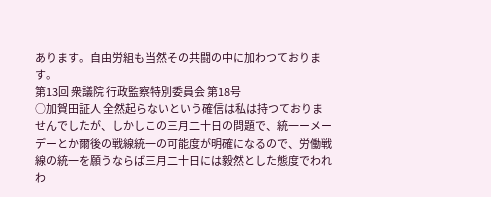あります。自由労組も当然その共闘の中に加わつております。
第13回 衆議院 行政監察特別委員会 第18号
○加賀田証人 全然起らないという確信は私は持つておりませんでしたが、しかしこの三月二十日の問題で、統一ーメーデーとか爾後の戦線統一の可能度が明確になるので、労働戦線の統一を願うならば三月二十日には毅然とした態度でわれわ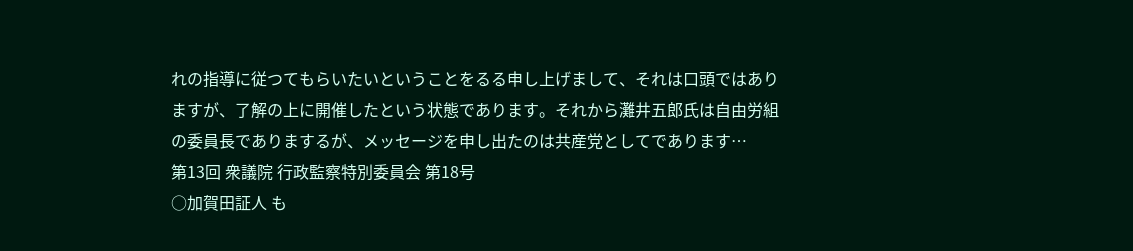れの指導に従つてもらいたいということをるる申し上げまして、それは口頭ではありますが、了解の上に開催したという状態であります。それから灘井五郎氏は自由労組の委員長でありまするが、メッセージを申し出たのは共産党としてであります…
第13回 衆議院 行政監察特別委員会 第18号
○加賀田証人 も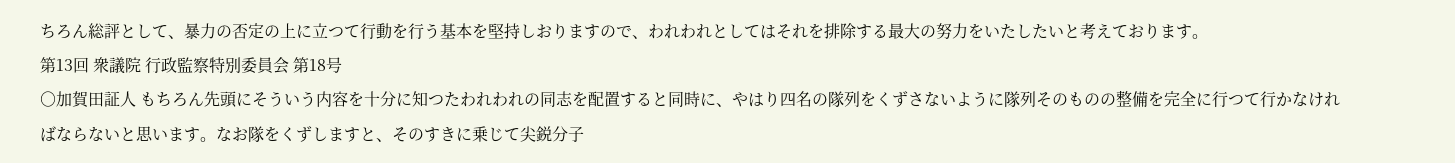ちろん総評として、暴力の否定の上に立つて行動を行う基本を堅持しおりますので、われわれとしてはそれを排除する最大の努力をいたしたいと考えております。
第13回 衆議院 行政監察特別委員会 第18号
○加賀田証人 もちろん先頭にそういう内容を十分に知つたわれわれの同志を配置すると同時に、やはり四名の隊列をくずさないように隊列そのものの整備を完全に行つて行かなければならないと思います。なお隊をくずしますと、そのすきに乗じて尖鋭分子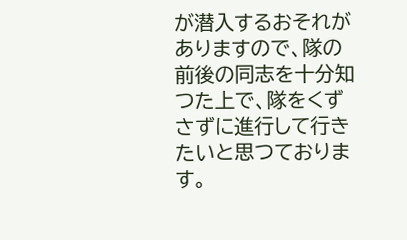が潜入するおそれがありますので、隊の前後の同志を十分知つた上で、隊をくずさずに進行して行きたいと思つております。